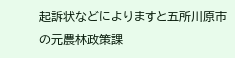起訴状などによりますと五所川原市の元農林政策課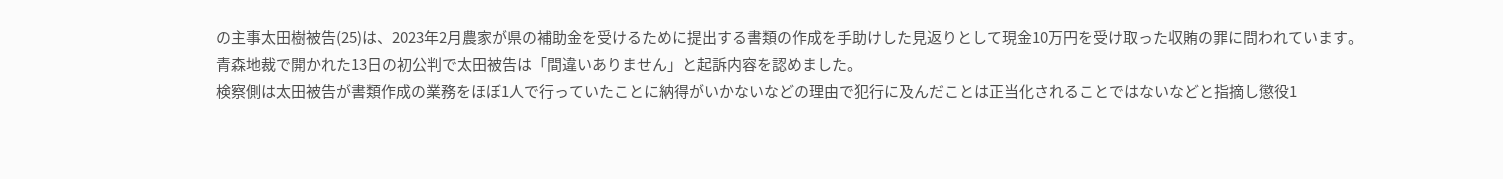の主事太田樹被告(25)は、2023年2月農家が県の補助金を受けるために提出する書類の作成を手助けした見返りとして現金10万円を受け取った収賄の罪に問われています。
青森地裁で開かれた13日の初公判で太田被告は「間違いありません」と起訴内容を認めました。
検察側は太田被告が書類作成の業務をほぼ1人で行っていたことに納得がいかないなどの理由で犯行に及んだことは正当化されることではないなどと指摘し懲役1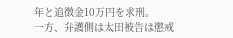年と追徴金10万円を求刑。
一方、弁護側は太田被告は懲戒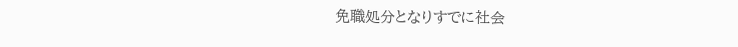免職処分となりすでに社会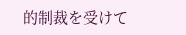的制裁を受けて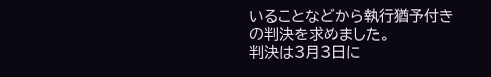いることなどから執行猶予付きの判決を求めました。
判決は3月3日に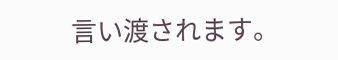言い渡されます。